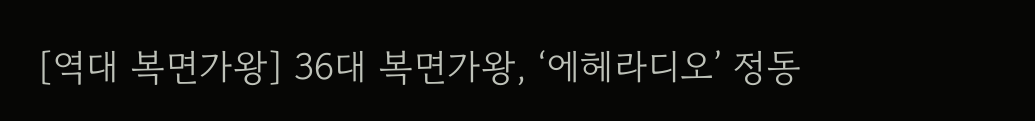[역대 복면가왕] 36대 복면가왕, ‘에헤라디오’ 정동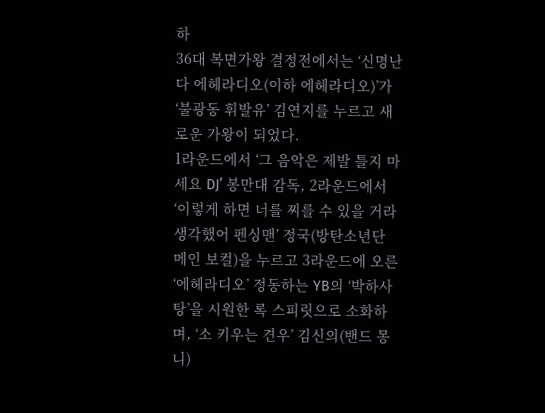하
36대 복면가왕 결정전에서는 ‘신명난다 에헤라디오(이하 에헤라디오)’가 ‘불광동 휘발유’ 김연지를 누르고 새로운 가왕이 되었다.
1라운드에서 ‘그 음악은 제발 틀지 마세요 DJ’ 봉만대 감독, 2라운드에서 ‘이렇게 하면 너를 찌를 수 있을 거라 생각했어 펜싱맨’ 정국(방탄소년단 메인 보컬)을 누르고 3라운드에 오른 ‘에헤라디오’ 정동하는 YB의 ‘박하사탕’을 시원한 록 스피릿으로 소화하며, ‘소 키우는 견우’ 김신의(밴드 몽니)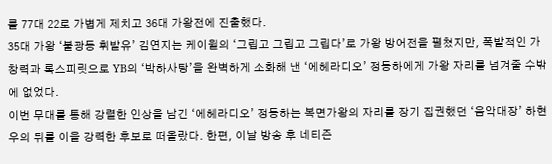를 77대 22로 가볍게 제치고 36대 가왕전에 진출했다.
35대 가왕 ‘불광동 휘발유’ 김연지는 케이윌의 ‘그립고 그립고 그립다’로 가왕 방어전을 펼쳤지만, 폭발적인 가창력과 록스피릿으로 YB의 ‘박하사탕’을 완벽하게 소화해 낸 ‘에헤라디오’ 정동하에게 가왕 자리를 넘겨줄 수밖에 없었다.
이번 무대를 통해 강렬한 인상을 남긴 ‘에헤라디오’ 정동하는 복면가왕의 자리를 장기 집권했던 ‘음악대장’ 하현우의 뒤를 이을 강력한 후보로 떠올랐다. 한편, 이날 방송 후 네티즌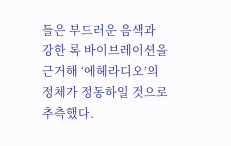들은 부드러운 음색과 강한 록 바이브레이션을 근거해 ‘에헤라디오’의 정체가 정동하일 것으로 추측했다.